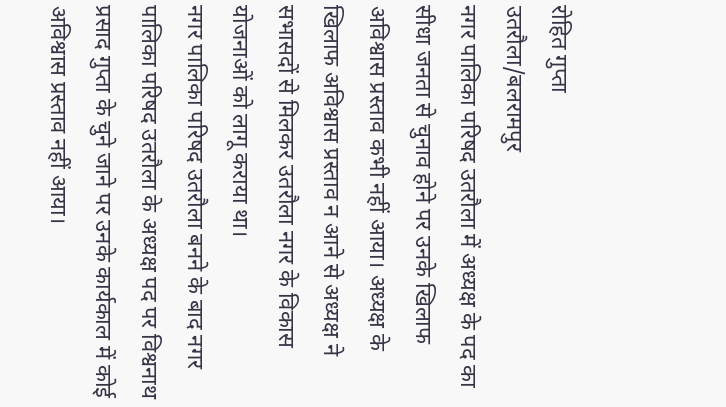रोहित गुप्ता
उतरौला/बलरामपुर
नगर पालिका परिषद उतरौला में अध्यक्ष के पद का सीधा जनता से चुनाव होने पर उनके खिलाफ अविश्वास प्रस्ताव कभी नहीं आया। अध्यक्ष के खिलाफ अविश्वास प्रस्ताव न आने से अध्यक्ष ने सभासदों से मिलकर उतरौला नगर के विकास योजनाओं को लागू कराया था।
नगर पालिका परिषद उतरौला बनने के बाद नगर पालिका परिषद उतरौला के अध्यक्ष पद पर विश्वनाथ प्रसाद गुप्ता के चुने जाने पर उनके कार्यकाल में कोई अविश्वास प्रस्ताव नहीं आया।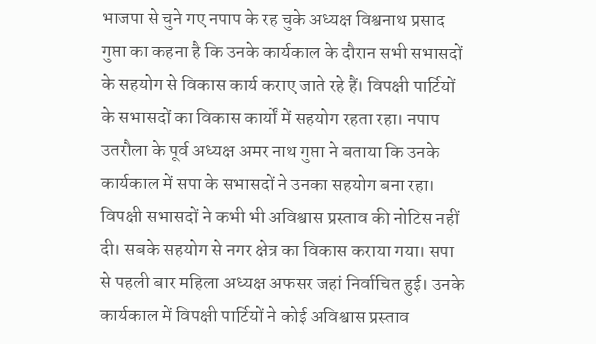भाजपा से चुने गए नपाप के रह चुके अध्यक्ष विश्वनाथ प्रसाद गुप्ता का कहना है कि उनके कार्यकाल के दौरान सभी सभासदों के सहयोग से विकास कार्य कराए जाते रहे हैं। विपक्षी पार्टियों के सभासदों का विकास कार्यों में सहयोग रहता रहा। नपाप उतरौला के पूर्व अध्यक्ष अमर नाथ गुप्ता ने बताया कि उनके कार्यकाल में सपा के सभासदों ने उनका सहयोग बना रहा। विपक्षी सभासदों ने कभी भी अविश्वास प्रस्ताव की नोटिस नहीं दी। सबके सहयोग से नगर क्षेत्र का विकास कराया गया। सपा से पहली बार महिला अध्यक्ष अफसर जहां निर्वाचित हुई। उनके कार्यकाल में विपक्षी पार्टियों ने कोई अविश्वास प्रस्ताव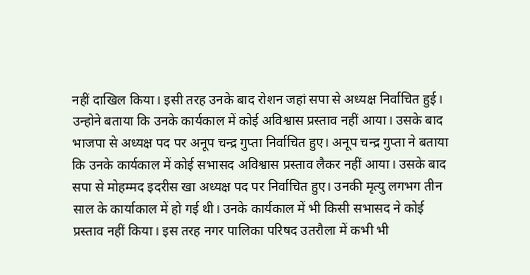नहीं दाखिल किया। इसी तरह उनके बाद रोशन जहां सपा से अध्यक्ष निर्वाचित हुई। उन्होने बताया कि उनके कार्यकाल में कोई अविश्वास प्रस्ताव नहीं आया। उसके बाद भाजपा से अध्यक्ष पद पर अनूप चन्द्र गुप्ता निर्वाचित हुए। अनूप चन्द्र गुप्ता ने बताया कि उनके कार्यकाल में कोई सभासद अविश्वास प्रस्ताव लैकर नहीं आया। उसके बाद सपा से मोहम्मद इदरीस खा अध्यक्ष पद पर निर्वाचित हुए। उनकी मृत्यु लगभग तीन साल के कार्याकाल में हो गई थी। उनके कार्यकाल में भी किसी सभासद ने कोई प्रस्ताव नहीं किया। इस तरह नगर पालिका परिषद उतरौला में कभी भी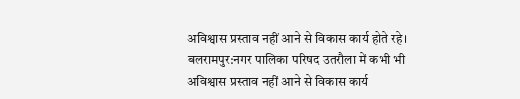अविश्वास प्रस्ताव नहीं आने से विकास कार्य होते रहे।
बलरामपुर:नगर पालिका परिषद उतरौला में कभी भी अविश्वास प्रस्ताव नहीं आने से विकास कार्य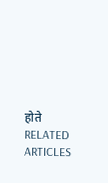होते
RELATED ARTICLES